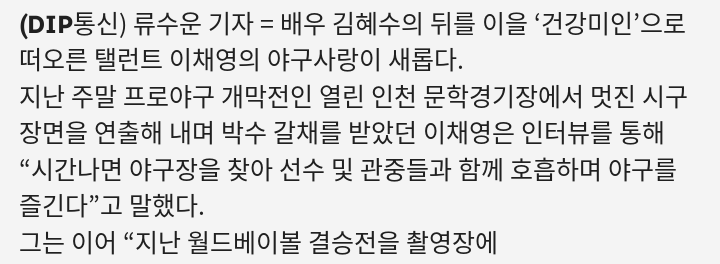(DIP통신) 류수운 기자 = 배우 김혜수의 뒤를 이을 ‘건강미인’으로 떠오른 탤런트 이채영의 야구사랑이 새롭다.
지난 주말 프로야구 개막전인 열린 인천 문학경기장에서 멋진 시구 장면을 연출해 내며 박수 갈채를 받았던 이채영은 인터뷰를 통해 “시간나면 야구장을 찾아 선수 및 관중들과 함께 호흡하며 야구를 즐긴다”고 말했다.
그는 이어 “지난 월드베이볼 결승전을 촬영장에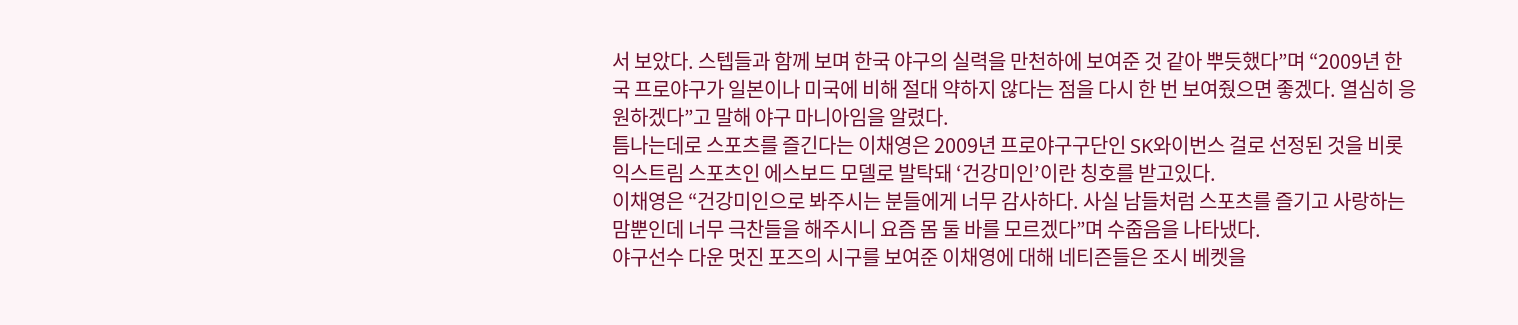서 보았다. 스텝들과 함께 보며 한국 야구의 실력을 만천하에 보여준 것 같아 뿌듯했다”며 “2009년 한국 프로야구가 일본이나 미국에 비해 절대 약하지 않다는 점을 다시 한 번 보여줬으면 좋겠다. 열심히 응원하겠다”고 말해 야구 마니아임을 알렸다.
틈나는데로 스포츠를 즐긴다는 이채영은 2009년 프로야구구단인 SK와이번스 걸로 선정된 것을 비롯 익스트림 스포츠인 에스보드 모델로 발탁돼 ‘건강미인’이란 칭호를 받고있다.
이채영은 “건강미인으로 봐주시는 분들에게 너무 감사하다. 사실 남들처럼 스포츠를 즐기고 사랑하는 맘뿐인데 너무 극찬들을 해주시니 요즘 몸 둘 바를 모르겠다”며 수줍음을 나타냈다.
야구선수 다운 멋진 포즈의 시구를 보여준 이채영에 대해 네티즌들은 조시 베켓을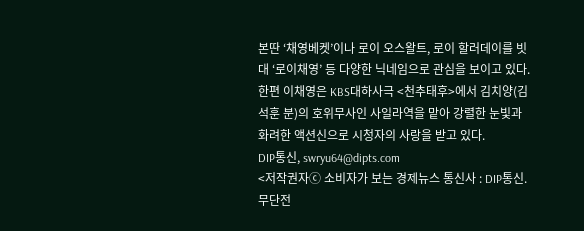본딴 ‘채영베켓’이나 로이 오스왈트, 로이 할러데이를 빗대 ‘로이채영’ 등 다양한 닉네임으로 관심을 보이고 있다.
한편 이채영은 KBS대하사극 <천추태후>에서 김치양(김석훈 분)의 호위무사인 사일라역을 맡아 강렬한 눈빛과 화려한 액션신으로 시청자의 사랑을 받고 있다.
DIP통신, swryu64@dipts.com
<저작권자ⓒ 소비자가 보는 경제뉴스 통신사 : DIP통신. 무단전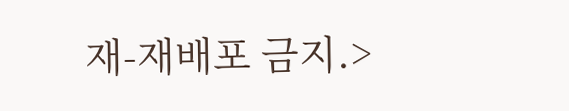재-재배포 금지.>